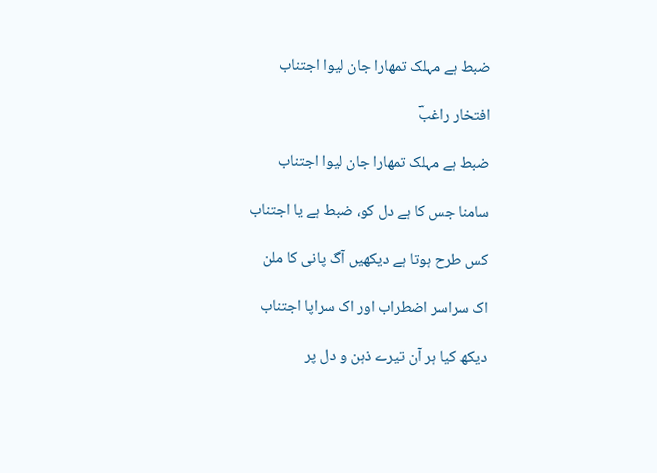ضبط ہے مہلک تمھارا جان لیوا اجتناب

افتخار راغبؔ

ضبط ہے مہلک تمھارا جان لیوا اجتناب

سامنا جس کا ہے دل کو، ضبط ہے یا اجتناب

کس طرح ہوتا ہے دیکھیں آگ پانی کا ملن

اک سراسر اضطراب اور اک سراپا اجتناب

دیکھ کیا ہر آن تیرے ذہن و دل پر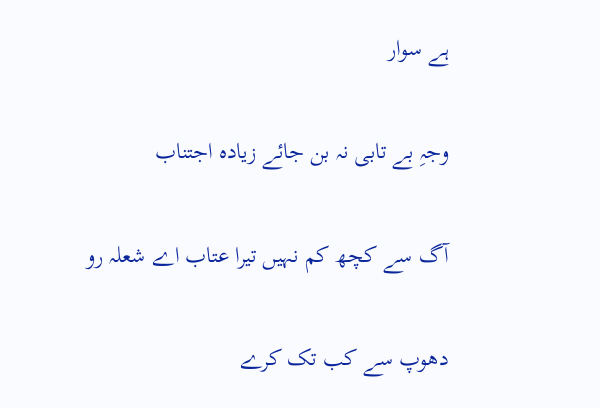ہے سوار

وجہِ بے تابی نہ بن جائے زیادہ اجتناب

آگ سے کچھ کم نہیں تیرا عتاب اے شعلہ رو

دھوپ سے کب تک کرے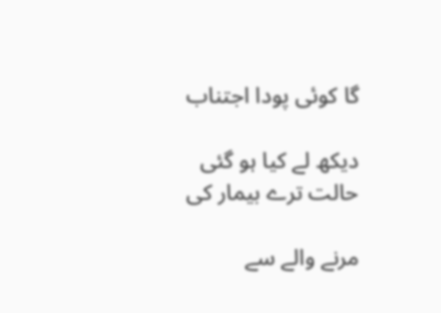گا کوئی پودا اجتناب

دیکھ لے کیا ہو گئی حالت ترے بیمار کی

مرنے والے سے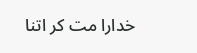خدارا مت کر اتنا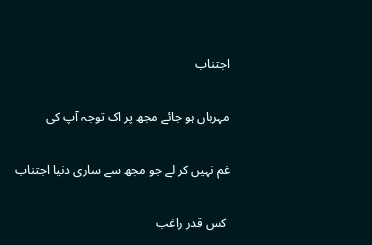اجتناب

مہرباں ہو جائے مجھ پر اک توجہ آپ کی

غم نہیں کر لے جو مجھ سے ساری دنیا اجتناب

 کس قدر راغب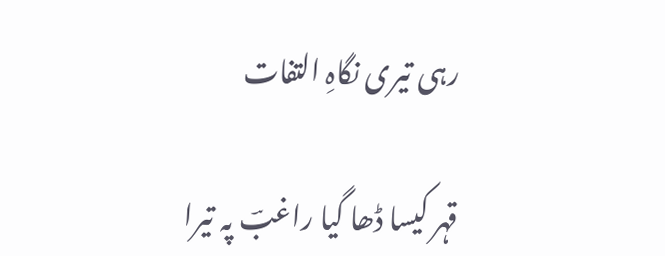رہی تیری نگاہِ التفات

قہر کیسا ڈھا گیا راغبؔ پہ تیرا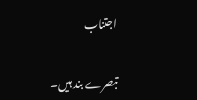اجتناب

تبصرے بند ہیں۔